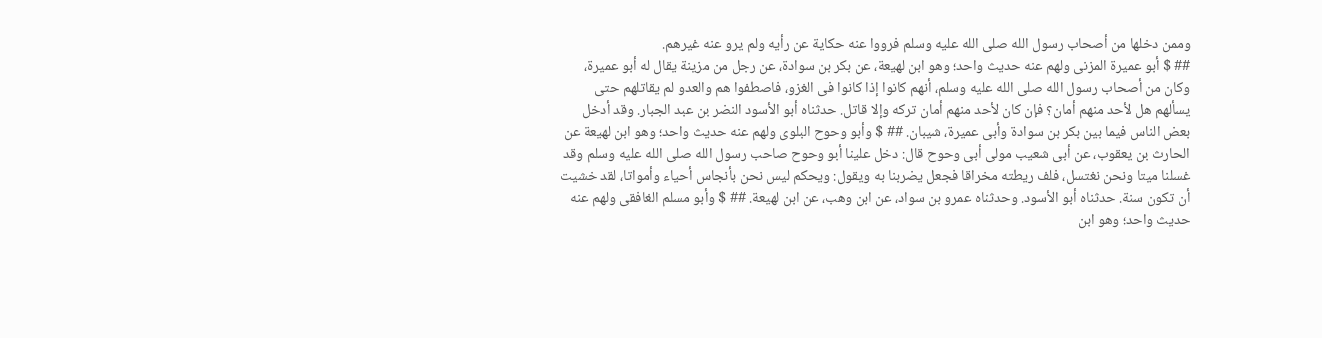وممن دخلها من أصحاب رسول الله صلى الله عليه وسلم فرووا عنه حكاية عن رأيه ولم يرو عنه غيرهم.
## $ أبو عميرة المزنى ولهم عنه حديث واحد؛ وهو ابن لهيعة، عن بكر بن سوادة، عن رجل من مزينة يقال له أبو عميرة، وكان من أصحاب رسول الله صلى الله عليه وسلم، أنهم كانوا إذا كانوا فى الغزو، فاصطفوا هم والعدو لم يقاتلهم حتى يسألهم هل لأحد منهم أمان؟ فإن كان لأحد منهم أمان تركه وإلا قاتل. حدثناه أبو الأسود النضر بن عبد الجبار. وقد أدخل بعض الناس فيما بين بكر بن سوادة وأبى عميرة، شيبان. ## $ وأبو وحوح البلوى ولهم عنه حديث واحد؛ وهو ابن لهيعة عن الحارث بن يعقوب، عن أبى شعيب مولى أبى وحوح قال: دخل علينا أبو وحوح صاحب رسول الله صلى الله عليه وسلم وقد غسلنا ميتا ونحن نغتسل، فلف ريطته مخراقا فجعل يضربنا به ويقول: ويحكم ليس نحن بأنجاس أحياء وأمواتا، لقد خشيت أن تكون سنة. حدثناه أبو الأسود. وحدثناه عمرو بن سواد، عن ابن وهب، عن ابن لهيعة. ## $ وأبو مسلم الغافقى ولهم عنه حديث واحد؛ وهو ابن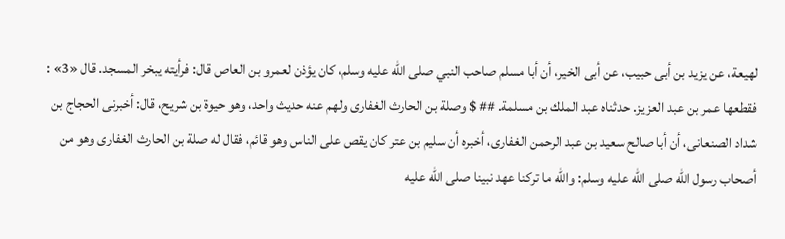لهيعة، عن يزيد بن أبى حبيب، عن أبى الخير، أن أبا مسلم صاحب النبي صلى الله عليه وسلم، كان يؤذن لعمرو بن العاص قال: فرأيته يبخر المسجد. قال «3» : فقطعها عمر بن عبد العزيز. حدثناه عبد الملك بن مسلمة. ## $ وصلة بن الحارث الغفارى ولهم عنه حديث واحد، وهو حيوة بن شريح، قال: أخبرنى الحجاج بن شداد الصنعانى، أن أبا صالح سعيد بن عبد الرحمن الغفارى، أخبره أن سليم بن عتر كان يقص على الناس وهو قائم، فقال له صلة بن الحارث الغفارى وهو من أصحاب رسول الله صلى الله عليه وسلم: والله ما تركنا عهد نبينا صلى الله عليه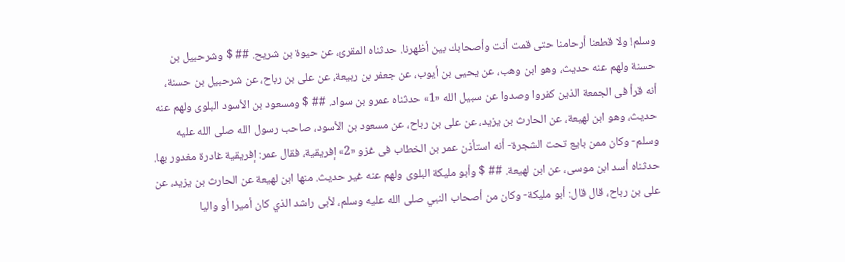وسلم! ولا قطعنا أرحامنا حتى قمت أنت وأصحابك بين أظهرنا. حدثناه المقرئ، عن حيوة بن شريح. ## $ وشرحبيل بن حسنة ولهم عنه حديث، وهو ابن وهب، عن يحيى بن أيوب، عن جعفر بن ربيعة، عن على بن رباح، عن شرحبيل بن حسنة، أنه قرأ فى الجمعة الذين كفروا وصدوا عن سبيل الله «1» حدثناه عمرو بن سواد. ## $ ومسعود بن الأسود البلوى ولهم عنه حديث، وهو ابن لهيعة، عن الحارث بن يزيد، عن على بن رباح، عن مسعود بن الأسود، صاحب رسول الله صلى الله عليه وسلم- وكان ممن بايع تحت الشجرة- أنه استأذن عمر بن الخطاب فى غزو «2» إفريقية، فقال عمر: إفريقية غادرة مغدور بها. حدثناه أسد ابن موسى، عن ابن لهيعة. ## $ وأبو مليكة البلوى ولهم عنه غير حديث. منها ابن لهيعة عن الحارث بن يزيد، عن على بن رباح، قال قال: أبو مليكة- وكان من أصحاب النبي صلى الله عليه وسلم، لأبى راشد الذي كان أميرا أو واليا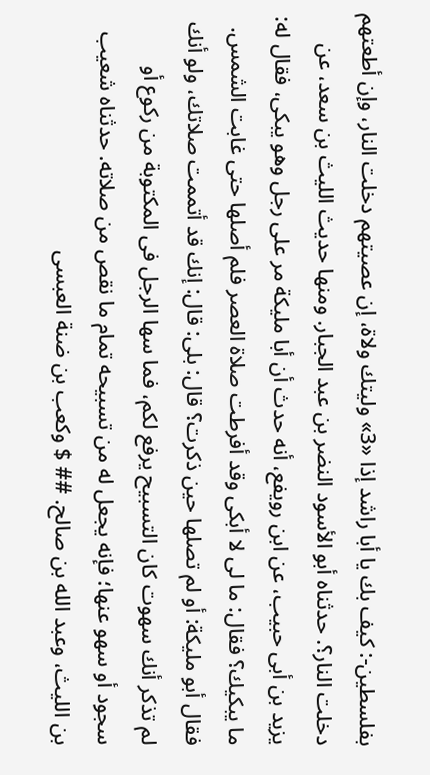بفلسطين-: كيف بك يا أبا راشد إذا «3» وليتك ولاة، إن عصيتهم دخلت النار، وإن أطعتهم دخلت النار؟. حدثناه أبو الأسود النضر بن عبد الجبار. ومنها حديث الليث بن سعد، عن يزيد بن أبى حبيب، عن ابن رويفع، أنه حدث أن أبا مليكة مر على رجل وهو يبكى، فقال له: ما يبكيك؟ فقال: ما لى لا أبكى وقد أفرطت صلاة العصر فلم أصلها حتى غابت الشمس. فقال أبو مليكة: أو لم تصلها حين ذكرت؟ قال: بلى: قال: إنك قد أتممت صلاتك، ولو أنك لم تذكر أنك سهوت كان التسبيح يرفع لكم، فما سها الرجل فى المكتوبة من ركوع أو سجود أو سهو عنها؛ فإنه يجعل له من تسبيحه تمام ما نقص من صلاته. حدثناه شعيب بن الليث، وعبد الله بن صالح. ## $ وكعب بن ضنة العبسى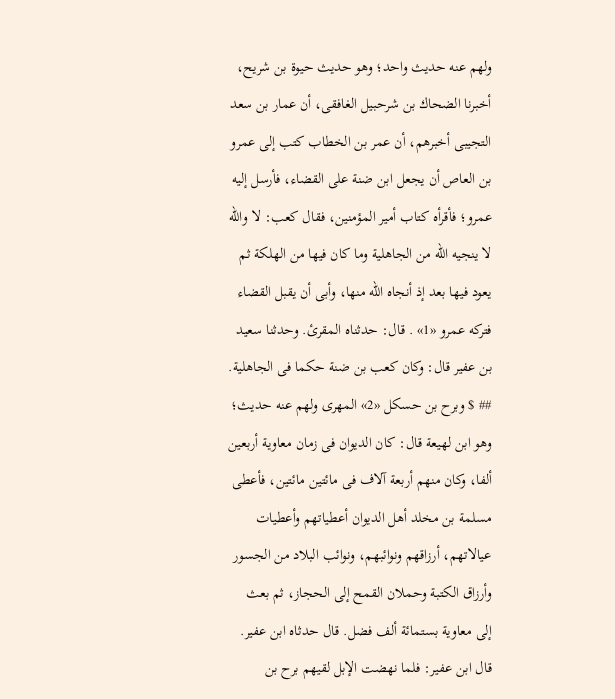ولهم عنه حديث واحد؛ وهو حديث حيوة بن شريح، أخبرنا الضحاك بن شرحبيل الغافقى، أن عمار بن سعد التجيبى أخبرهم، أن عمر بن الخطاب كتب إلى عمرو بن العاص أن يجعل ابن ضنة على القضاء، فأرسل إليه عمرو؛ فأقرأه كتاب أمير المؤمنين، فقال كعب: لا والله لا ينجيه الله من الجاهلية وما كان فيها من الهلكة ثم يعود فيها بعد إذ أنجاه الله منها، وأبى أن يقبل القضاء فتركه عمرو «1» . قال: حدثناه المقرئ. وحدثنا سعيد بن عفير قال: وكان كعب بن ضنة حكما فى الجاهلية. ## $ وبرح بن حسكل «2» المهرى ولهم عنه حديث؛ وهو ابن لهيعة قال: كان الديوان فى زمان معاوية أربعين ألفا، وكان منهم أربعة آلاف فى مائتين مائتين، فأعطى مسلمة بن مخلد أهل الديوان أعطياتهم وأعطيات عيالاتهم، أرزاقهم ونوائبهم، ونوائب البلاد من الجسور وأرزاق الكتبة وحملان القمح إلى الحجاز، ثم بعث إلى معاوية بستمائة ألف فضل. قال حدثاه ابن عفير. قال ابن عفير: فلما نهضت الإبل لقيهم برح بن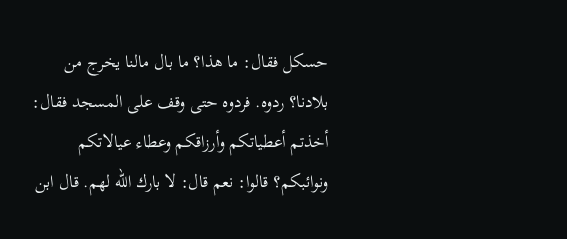حسكل فقال: ما هذا؟ ما بال مالنا يخرج من بلادنا؟ ردوه. فردوه حتى وقف على المسجد فقال: أخذتم أعطياتكم وأرزاقكم وعطاء عيالاتكم ونوائبكم؟ قالوا: نعم قال: لا بارك الله لهم. قال ابن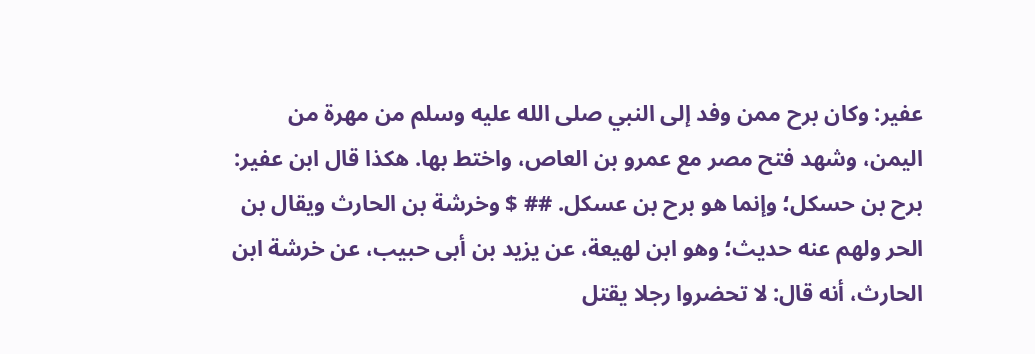عفير: وكان برح ممن وفد إلى النبي صلى الله عليه وسلم من مهرة من اليمن، وشهد فتح مصر مع عمرو بن العاص، واختط بها. هكذا قال ابن عفير: برح بن حسكل؛ وإنما هو برح بن عسكل. ## $ وخرشة بن الحارث ويقال بن الحر ولهم عنه حديث؛ وهو ابن لهيعة، عن يزيد بن أبى حبيب، عن خرشة ابن الحارث، أنه قال: لا تحضروا رجلا يقتل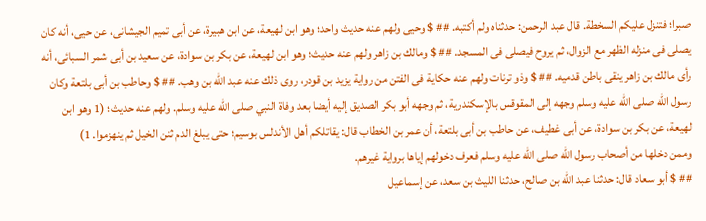صبرا؛ فتنزل عليكم السخطة. قال عبد الرحمن: حدثناه ولم أكتبه. ## $ وحيى ولهم عنه حديث واحد؛ وهو ابن لهيعة، عن ابن هبيرة، عن أبى تميم الجيشانى، عن حيى، أنه كان يصلى فى منزله الظهر مع الزوال، ثم يروح فيصلى فى المسجد. ## $ ومالك بن زاهر ولهم عنه حديث؛ وهو ابن لهيعة، عن بكر بن سوادة، عن سعيد بن أبى شمر السبائى، أنه رأى مالك بن زاهر ينقى باطن قدميه. ## $ وذو ترنات ولهم عنه حكاية فى الفتن من رواية يزيد بن قودر، روى ذلك عنه عبد الله بن وهب. ## $ وحاطب بن أبى بلتعة وكان رسول الله صلى الله عليه وسلم وجهه إلى المقوقس بالإسكندرية، ثم وجهه أبو بكر الصديق إليه أيضا بعد وفاة النبي صلى الله عليه وسلم. ولهم عنه حديث؛ (1 وهو ابن لهيعة، عن بكر بن سوادة، عن أبى غطيف، عن حاطب بن أبى بلتعة، أن عمر بن الخطاب قال: يقاتلكم أهل الأندلس بوسيم؛ حتى يبلغ الدم ثنن الخيل ثم ينهزموا. 1)
وممن دخلها من أصحاب رسول الله صلى الله عليه وسلم فعرف دخولهم إياها برواية غيرهم.
## $ أبو سعاد قال: حدثنا عبد الله بن صالح، حدثنا الليث بن سعد، عن إسماعيل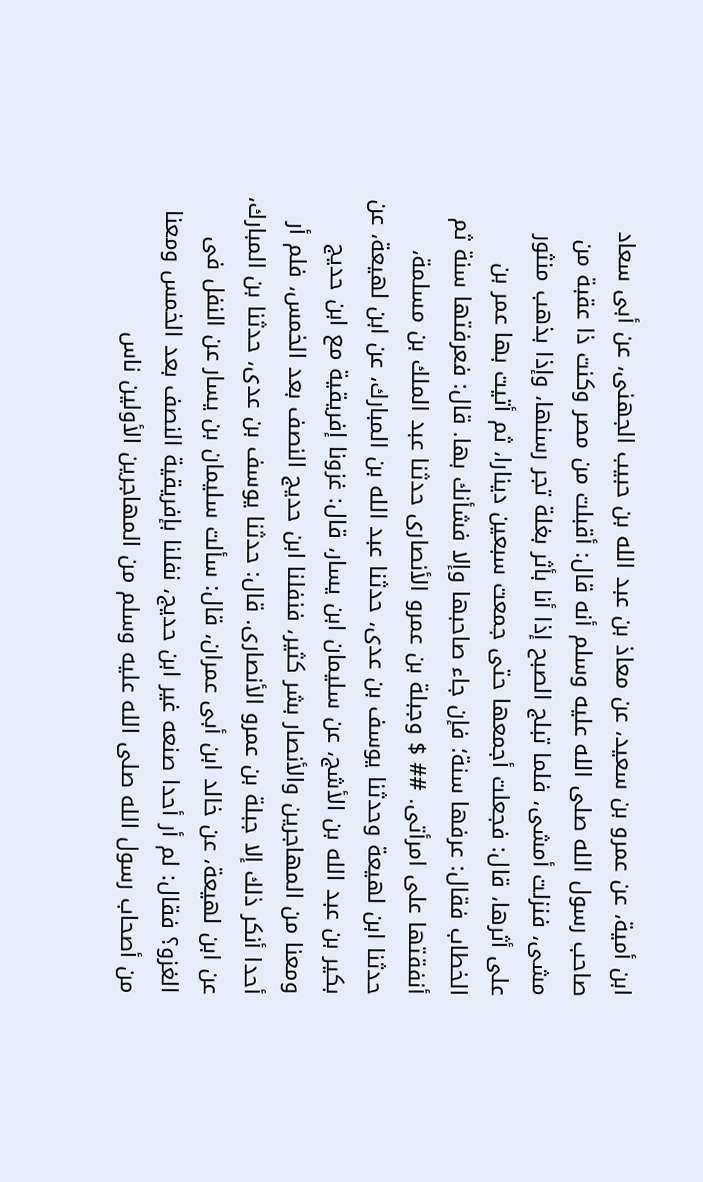ابن أمية، عن عمرو بن سعيد، عن معاذ بن عبد الله بن حبيب الجهنى، عن أبى سعاد صاحب رسول الله صلى الله عليه وسلم أنه قال: أقبلت من مصر وكنت ذا عقبة من مشى، فنزلت أمشى، فلما تبلج الصبح إذا أنا بأثر بغلة تجر رسنها، وإذا بذهب منثور على أثرها، قال: فجعلت أجمعها حتى جمعت سبعين دينارا، ثم أتيت بها عمر بن الخطاب فقال: عرفها سنة؛ فإن جاء صاحبها وإلا فشأنك بها. قال: فعرفتها سنة ثم أنفقتها على امرأتى. ## $ وجبلة بن عمرو الأنصارى حدثنا عبد الملك بن مسلمة، حدثنا ابن لهيعة وحدثنا يوسف بن عدى، حدثنا عبد الله بن المبارك، عن ابن لهيعة، عن بكير بن عبد الله بن الأشج، عن سليمان ابن يسار، قال: غزونا إفريقية مع ابن حديج ومعنا من المهاجرين والأنصار بشر كثير، فنفلنا ابن حديج النصف بعد الخمس، فلم أر أحدا أنكر ذلك إلا جبلة بن عمرو الأنصارى. قال: حدثنا يوسف بن عدى، حدثنا بن المبارك، عن ابن لهيعة، عن خالد ابن أبى عمران، قال: سألت سليمان بن يسار عن النفل فى الغزو؟ فقال: لم أر أحدا صنعه غير ابن حديج، نفلنا بإفريقية النصف بعد الخمس ومعنا من أصحاب رسول الله صلى الله عليه وسلم من المهاجرين الأولين ناس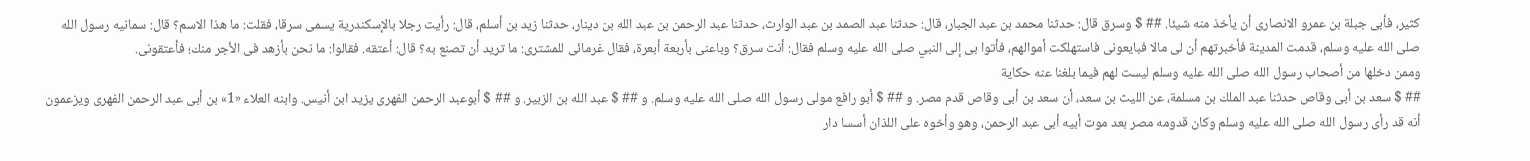كثير، فأبى جبلة بن عمرو الانصارى أن يأخذ منه شيئا. ## $ وسرق قال: حدثنا محمد بن عبد الجبار، قال: حدثنا عبد الصمد بن عبد الوارث، حدثنا عبد الرحمن بن عبد الله بن دينار، حدثنا زيد بن أسلم، قال: رأيت رجلا بالإسكندرية يسمى سرقا، فقلت: ما هذا الاسم؟ قال: سمانيه رسول الله صلى الله عليه وسلم، قدمت المدينة فأخبرتهم أن لى مالا فبايعونى فاستهلكت أموالهم، فأتوا بى إلى النبي صلى الله عليه وسلم فقال: أنت سرق؟ وباعنى بأربعة أبعرة، فقال غرمائى للمشترى: ما تريد أن تصنع به؟ قال: أعتقه. فقالوا: ما نحن بأزهد فى الأجر منك؛ فأعتقونى.
وممن دخلها من أصحاب رسول الله صلى الله عليه وسلم ليست لهم فيما بلغنا عنه حكاية
## $ سعد بن أبى وقاص حدثنا عبد الملك بن مسلمة، عن الليث بن سعد، أن سعد بن أبى وقاص قدم مصر. و ## $ أبو رافع مولى رسول الله صلى الله عليه وسلم. و ## $ عبد الله بن الزبير. و ## $ أبوعبد الرحمن الفهرى يزيد ابن أنيس. وابنه العلاء «1» بن أبى عبد الرحمن الفهرى ويزعمون أنه قد رأى رسول الله صلى الله عليه وسلم وكان قدومه مصر بعد موت أبيه أبى عبد الرحمن، وهو وأخوه على اللذان أسسا دار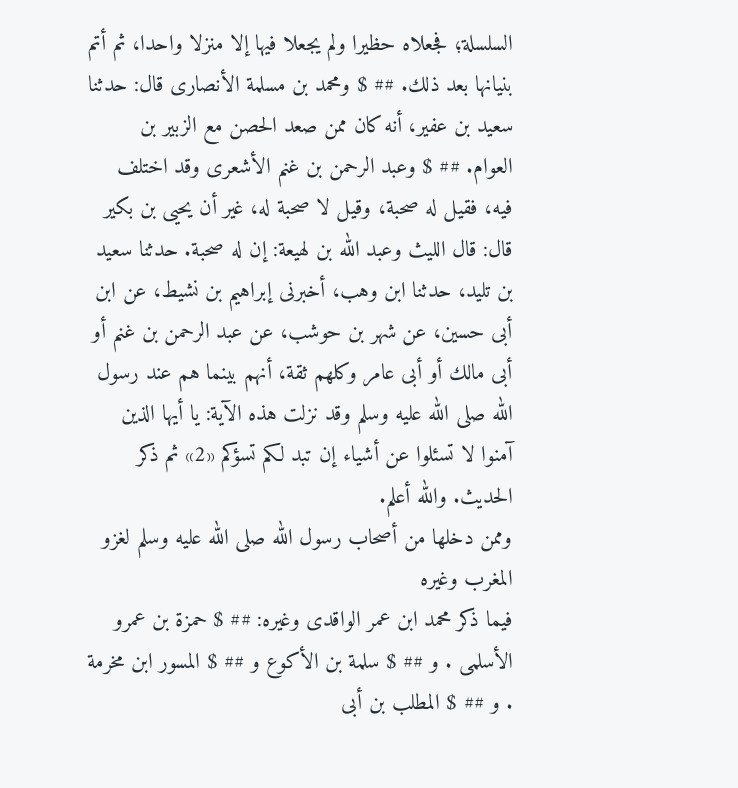السلسلة؛ فجعلاه حظيرا ولم يجعلا فيها إلا منزلا واحدا، ثم أتم بنيانها بعد ذلك. ## $ ومحمد بن مسلمة الأنصارى قال: حدثنا سعيد بن عفير، أنه كان ممن صعد الحصن مع الزبير بن العوام. ## $ وعبد الرحمن بن غنم الأشعرى وقد اختلف فيه، فقيل له صحبة، وقيل لا صحبة له، غير أن يحيى بن بكير قال: قال الليث وعبد الله بن لهيعة: إن له صحبة. حدثنا سعيد بن تليد، حدثنا ابن وهب، أخبرنى إبراهيم بن نشيط، عن ابن أبى حسين، عن شهر بن حوشب، عن عبد الرحمن بن غنم أو أبى مالك أو أبى عامر وكلهم ثقة، أنهم بينما هم عند رسول الله صلى الله عليه وسلم وقد نزلت هذه الآية: يا أيها الذين آمنوا لا تسئلوا عن أشياء إن تبد لكم تسؤكم «2» ثم ذكر الحديث. والله أعلم.
وممن دخلها من أصحاب رسول الله صلى الله عليه وسلم لغزو المغرب وغيره
فيما ذكر محمد ابن عمر الواقدى وغيره: ## $ حمزة بن عمرو الأسلمى . و ## $ سلمة بن الأكوع و ## $ المسور ابن مخرمة . و ## $ المطلب بن أبى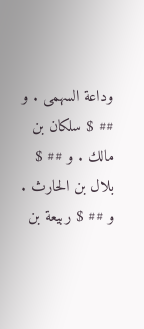وداعة السهمى . و ## $ سلكان بن مالك . و ## $ بلال بن الحارث . و ## $ ربيعة بن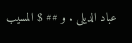عباد الديلى . و ## $ المسيب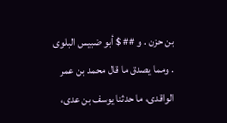بن حزن . و ## $ أبو ضبيس البلوى . ومما يصدق ما قال محمد بن عمر الواقدى، ما حدثنا يوسف بن عدى،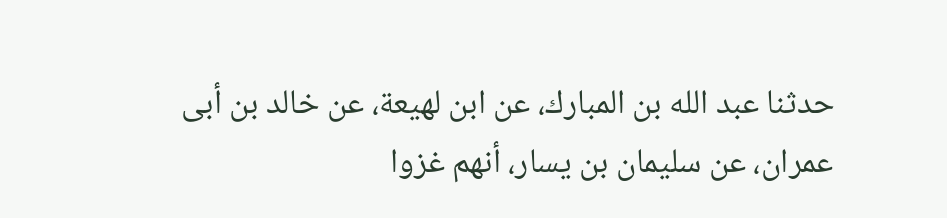حدثنا عبد الله بن المبارك، عن ابن لهيعة، عن خالد بن أبى عمران، عن سليمان بن يسار، أنهم غزوا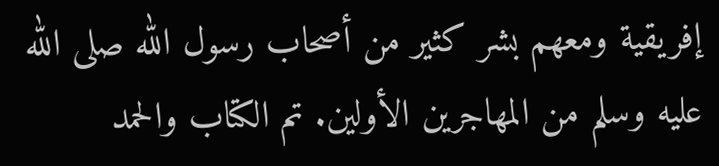إفريقية ومعهم بشر كثير من أصحاب رسول الله صلى الله عليه وسلم من المهاجرين الأولين. تم الكتاب والحمد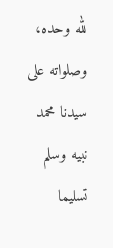لله وحده، وصلواته على سيدنا محمد نبيه وسلم تسليما